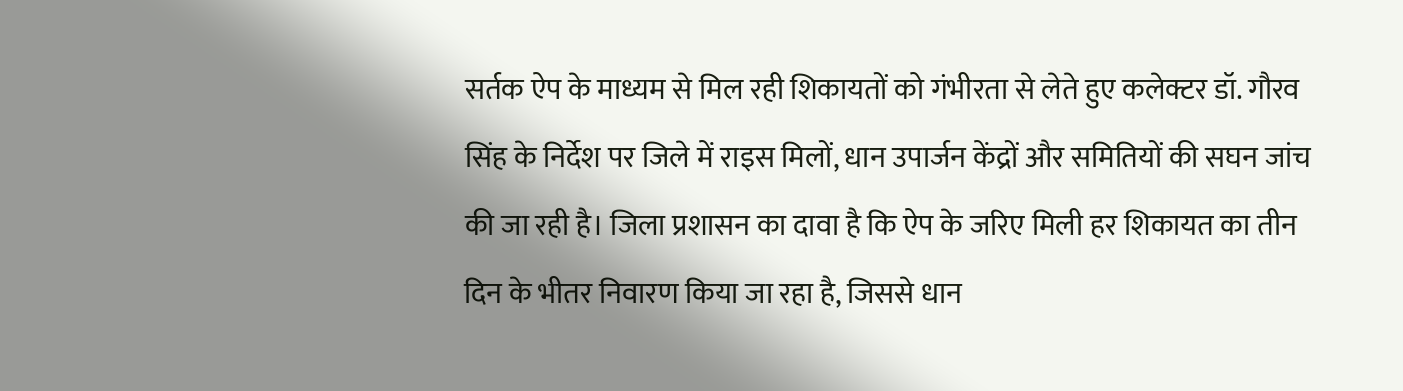सर्तक ऐप के माध्यम से मिल रही शिकायतों को गंभीरता से लेते हुए कलेक्टर डॉ. गौरव सिंह के निर्देश पर जिले में राइस मिलों, धान उपार्जन केंद्रों और समितियों की सघन जांच की जा रही है। जिला प्रशासन का दावा है कि ऐप के जरिए मिली हर शिकायत का तीन दिन के भीतर निवारण किया जा रहा है, जिससे धान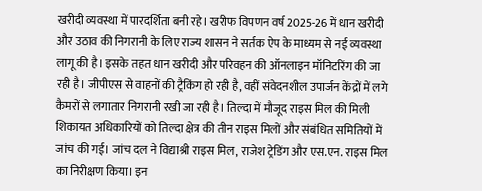खरीदी व्यवस्था में पारदर्शिता बनी रहे। खरीफ विपणन वर्ष 2025-26 में धान खरीदी और उठाव की निगरानी के लिए राज्य शासन ने सर्तक ऐप के माध्यम से नई व्यवस्था लागू की है। इसके तहत धान खरीदी और परिवहन की ऑनलाइन मॉनिटरिंग की जा रही है। जीपीएस से वाहनों की ट्रैकिंग हो रही है, वहीं संवेदनशील उपार्जन केंद्रों में लगे कैमरों से लगातार निगरानी रखी जा रही है। तिल्दा में मौजूद राइस मिल की मिली शिकायत अधिकारियों को तिल्दा क्षेत्र की तीन राइस मिलों और संबंधित समितियों में जांच की गई। जांच दल ने विद्याश्री राइस मिल, राजेश ट्रेडिंग और एस.एन. राइस मिल का निरीक्षण किया। इन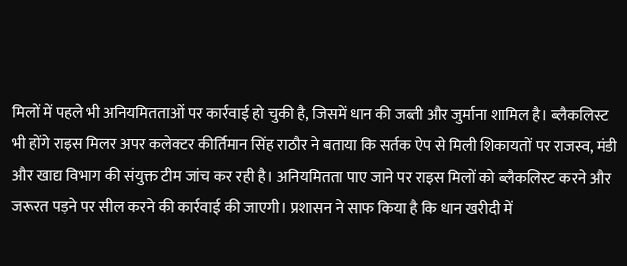मिलों में पहले भी अनियमितताओं पर कार्रवाई हो चुकी है, जिसमें धान की जब्ती और जुर्माना शामिल है। ब्लैकलिस्ट भी होंगे राइस मिलर अपर कलेक्टर कीर्तिमान सिंह राठौर ने बताया कि सर्तक ऐप से मिली शिकायतों पर राजस्व, मंडी और खाद्य विभाग की संयुक्त टीम जांच कर रही है। अनियमितता पाए जाने पर राइस मिलों को ब्लैकलिस्ट करने और जरूरत पड़ने पर सील करने की कार्रवाई की जाएगी। प्रशासन ने साफ किया है कि धान खरीदी में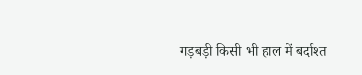गड़बड़ी किसी भी हाल में बर्दाश्त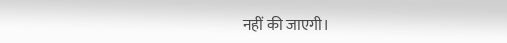नहीं की जाएगी।